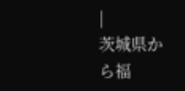|
茨城県から福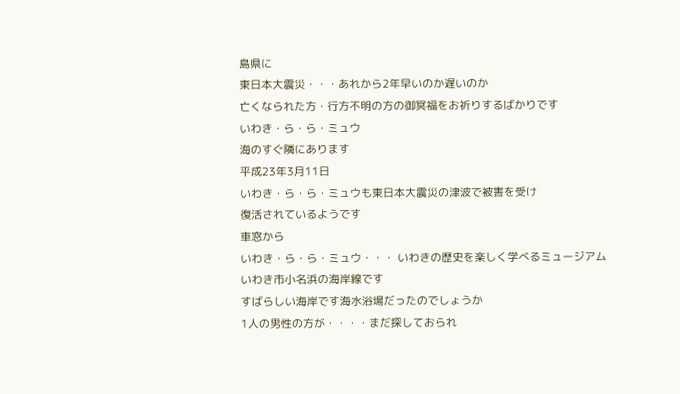島県に
東日本大震災・・・あれから2年早いのか遅いのか
亡くなられた方・行方不明の方の御冥福をお祈りするばかりです
いわき・ら・ら・ミュウ
海のすぐ隣にあります
平成23年3月11日
いわき・ら・ら・ミュウも東日本大震災の津波で被害を受け
復活されているようです
車窓から
いわき・ら・ら・ミュウ・・・ いわきの歴史を楽しく学べるミュージアム
いわき市小名浜の海岸線です
すばらしい海岸です海水浴場だったのでしょうか
1人の男性の方が・・・・まだ探しておられ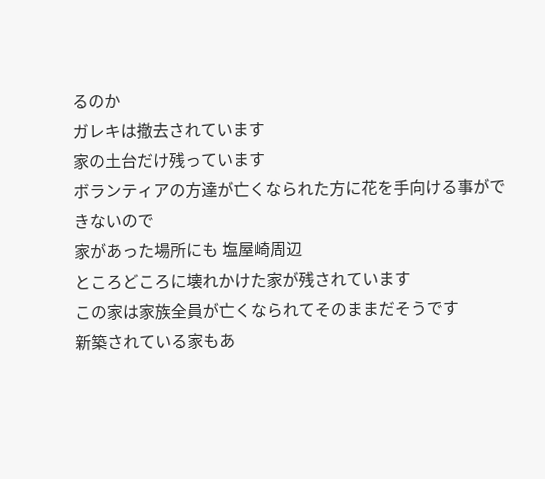るのか
ガレキは撤去されています
家の土台だけ残っています
ボランティアの方達が亡くなられた方に花を手向ける事ができないので
家があった場所にも 塩屋崎周辺
ところどころに壊れかけた家が残されています
この家は家族全員が亡くなられてそのままだそうです
新築されている家もあ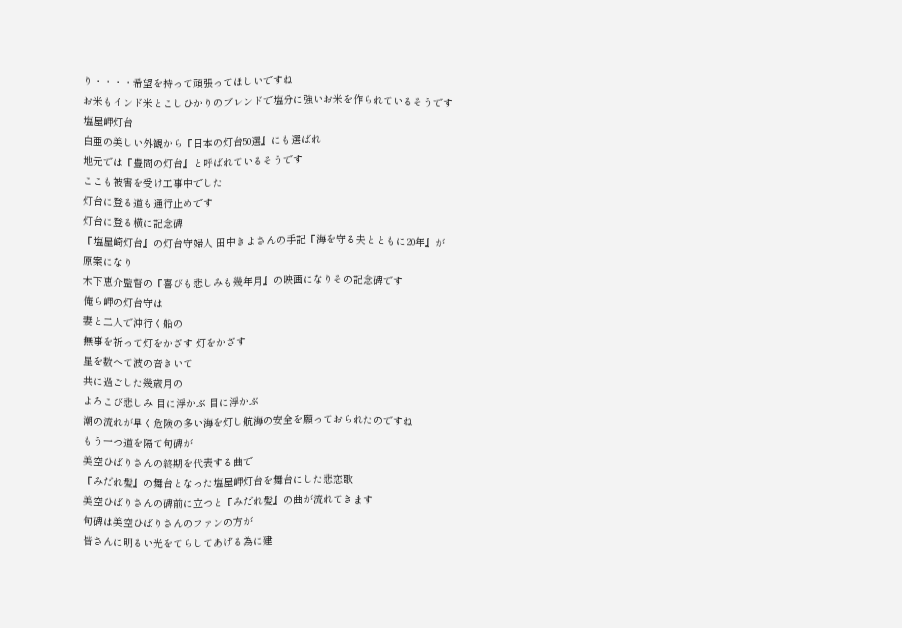り・・・・希望を持って頑張ってほしいですね
お米もインド米とこしひかりのブレンドで塩分に強いお米を作られているそうです
塩屋岬灯台
白亜の美しい外観から『日本の灯台50選』にも選ばれ
地元では『豊間の灯台』と呼ばれているそうです
ここも被害を受け工事中でした
灯台に登る道も通行止めです
灯台に登る横に記念碑
『塩屋崎灯台』の灯台守婦人 田中きよさんの手記『海を守る夫とともに20年』が
原案になり
木下恵介監督の『喜びも悲しみも幾年月』の映画になりその記念碑です
俺ら岬の灯台守は
妻と二人で沖行く船の
無事を祈って灯をかざす 灯をかざす
星を数へて波の音きいて
共に過ごした幾歳月の
よろこび悲しみ 目に浮かぶ 目に浮かぶ
潮の流れが早く危険の多い海を灯し航海の安全を願っておられたのですね
もう一つ道を隔て句碑が
美空ひばりさんの終期を代表する曲で
『みだれ髪』の舞台となった塩屋岬灯台を舞台にした悲恋歌
美空ひばりさんの碑前に立つと『みだれ髪』の曲が流れてきます
句碑は美空ひばりさんのファンの方が
皆さんに明るい光をてらしてあげる為に建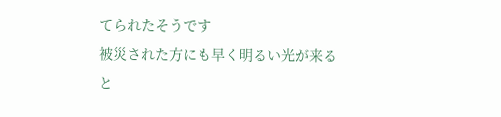てられたそうです
被災された方にも早く明るい光が来ると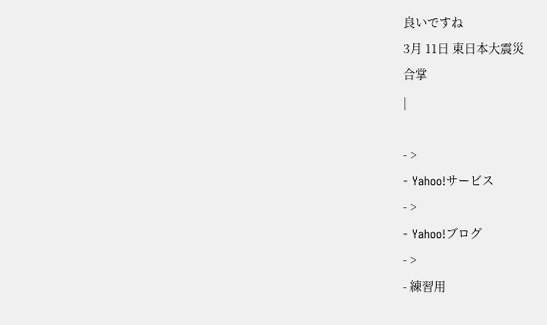良いですね
3月 11日 東日本大震災
合掌
|

- >
- Yahoo!サービス
- >
- Yahoo!ブログ
- >
- 練習用